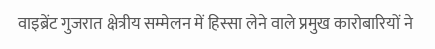वाइब्रेंट गुजरात क्षेत्रीय सम्मेलन में हिस्सा लेने वाले प्रमुख कारोबारियों ने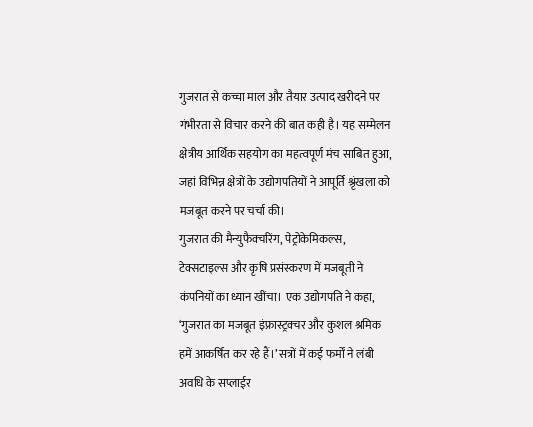गुजरात से कच्चा माल और तैयार उत्पाद खरीदने पर गंभीरता से विचार करने की बात कही है। यह सम्मेलन क्षेत्रीय आर्थिक सहयोग का महत्वपूर्ण मंच साबित हुआ, जहां विभिन्न क्षेत्रों के उद्योगपतियों ने आपूर्ति श्रृंखला को मजबूत करने पर चर्चा की।
गुजरात की मैन्युफैक्चरिंग, पेट्रोकेमिकल्स, टेक्सटाइल्स और कृषि प्रसंस्करण में मजबूती ने कंपनियों का ध्यान खींचा। एक उद्योगपति ने कहा, ‘गुजरात का मजबूत इंफ्रास्ट्रक्चर और कुशल श्रमिक हमें आकर्षित कर रहे हैं।’ सत्रों में कई फर्मों ने लंबी अवधि के सप्लाईर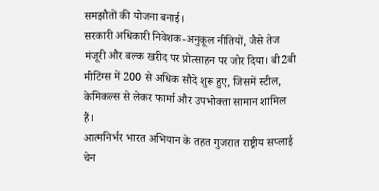समझौतों की योजना बनाई।
सरकारी अधिकारी निवेशक-अनुकूल नीतियों, जैसे तेज मंजूरी और बल्क खरीद पर प्रोत्साहन पर जोर दिया। बी2बी मीटिंग्स में 200 से अधिक सौदे शुरू हुए, जिसमें स्टील, केमिकल्स से लेकर फार्मा और उपभोक्ता सामान शामिल हैं।
आत्मनिर्भर भारत अभियान के तहत गुजरात राष्ट्रीय सप्लाई चेन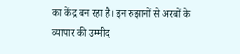का केंद्र बन रहा है। इन रुझानों से अरबों के व्यापार की उम्मीद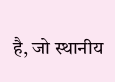है, जो स्थानीय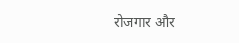रोजगार और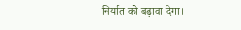निर्यात को बढ़ावा देगा।